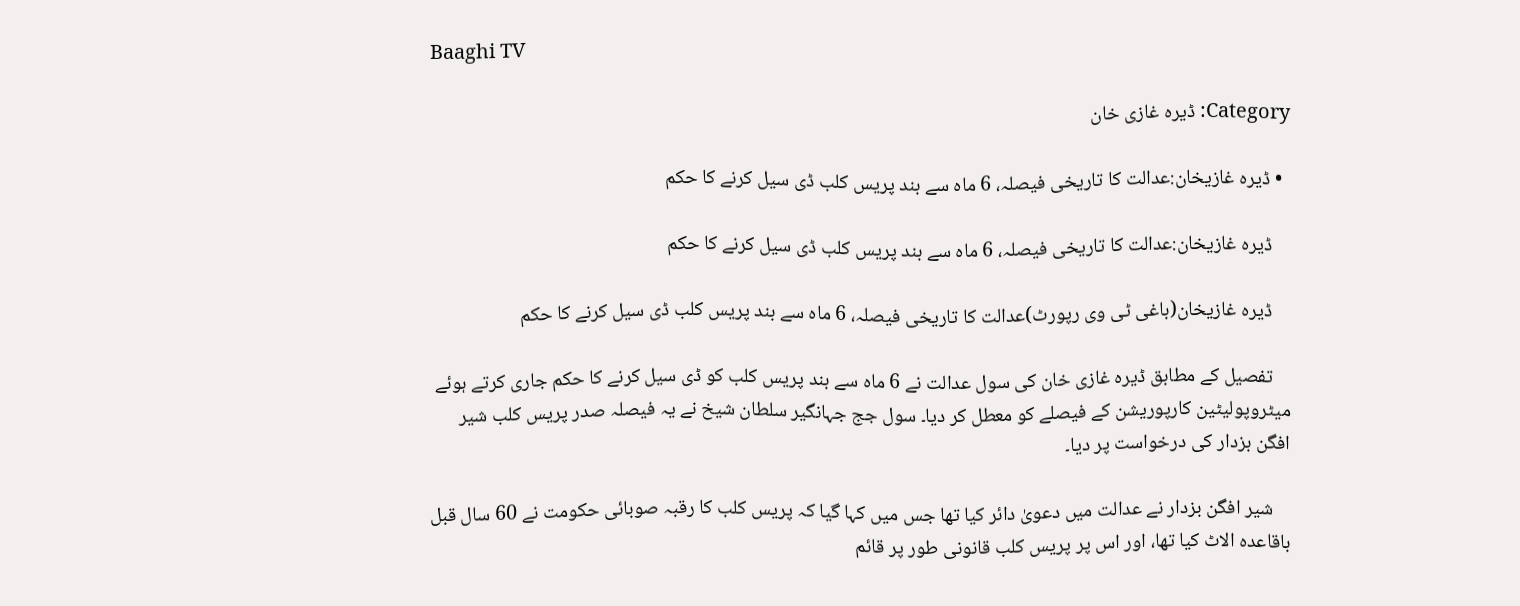Baaghi TV

Category: ڈیرہ غازی خان

  • ڈیرہ غازیخان:عدالت کا تاریخی فیصلہ، 6 ماہ سے بند پریس کلب ڈی سیل کرنے کا حکم

    ڈیرہ غازیخان:عدالت کا تاریخی فیصلہ، 6 ماہ سے بند پریس کلب ڈی سیل کرنے کا حکم

    ڈیرہ غازیخان(باغی ٹی وی رپورٹ)عدالت کا تاریخی فیصلہ، 6 ماہ سے بند پریس کلب ڈی سیل کرنے کا حکم

    تفصیل کے مطابق ڈیرہ غازی خان کی سول عدالت نے 6 ماہ سے بند پریس کلب کو ڈی سیل کرنے کا حکم جاری کرتے ہوئے میٹروپولیٹین کارپوریشن کے فیصلے کو معطل کر دیا۔ سول جج جہانگیر سلطان شیخ نے یہ فیصلہ صدر پریس کلب شیر افگن بزدار کی درخواست پر دیا۔

    شیر افگن بزدار نے عدالت میں دعویٰ دائر کیا تھا جس میں کہا گیا کہ پریس کلب کا رقبہ صوبائی حکومت نے 60 سال قبل باقاعدہ الاٹ کیا تھا، اور اس پر پریس کلب قانونی طور پر قائم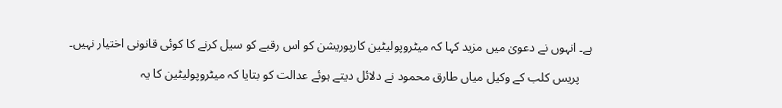ہے۔ انہوں نے دعویٰ میں مزید کہا کہ میٹروپولیٹین کارپوریشن کو اس رقبے کو سیل کرنے کا کوئی قانونی اختیار نہیں۔

    پریس کلب کے وکیل میاں طارق محمود نے دلائل دیتے ہوئے عدالت کو بتایا کہ میٹروپولیٹین کا یہ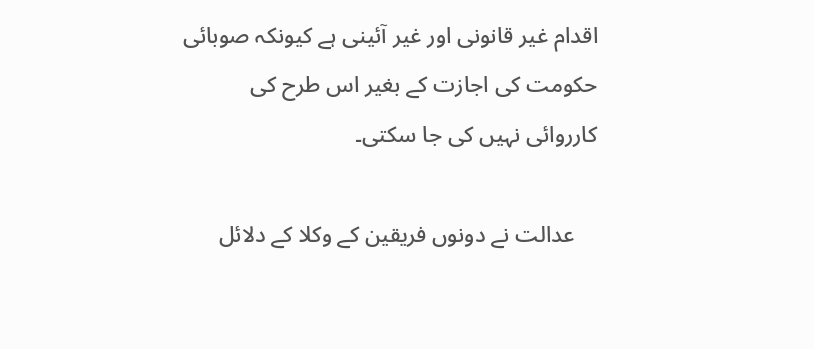اقدام غیر قانونی اور غیر آئینی ہے کیونکہ صوبائی حکومت کی اجازت کے بغیر اس طرح کی کارروائی نہیں کی جا سکتی۔

    عدالت نے دونوں فریقین کے وکلا کے دلائل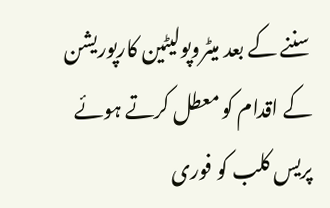سننے کے بعد میٹروپولیٹین کارپوریشن کے اقدام کو معطل کرتے ہوئے پریس کلب کو فوری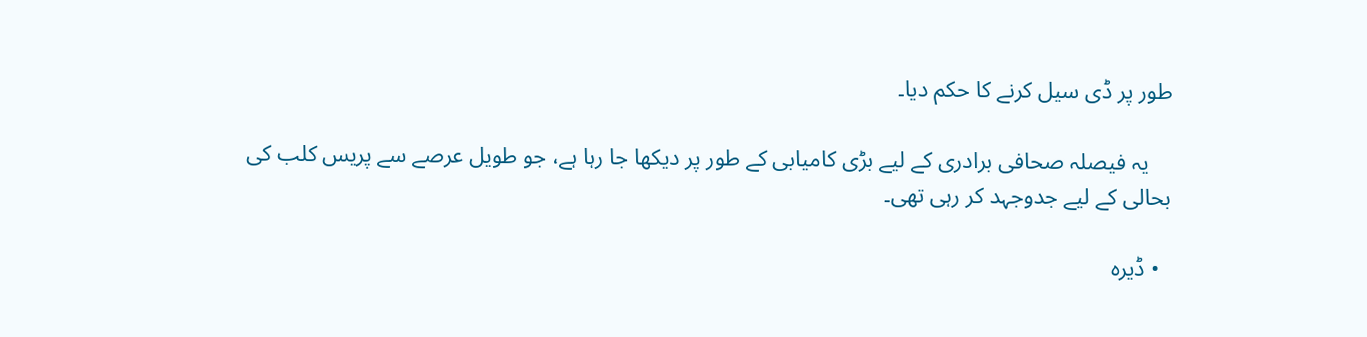طور پر ڈی سیل کرنے کا حکم دیا۔

    یہ فیصلہ صحافی برادری کے لیے بڑی کامیابی کے طور پر دیکھا جا رہا ہے، جو طویل عرصے سے پریس کلب کی بحالی کے لیے جدوجہد کر رہی تھی۔

  • ڈیرہ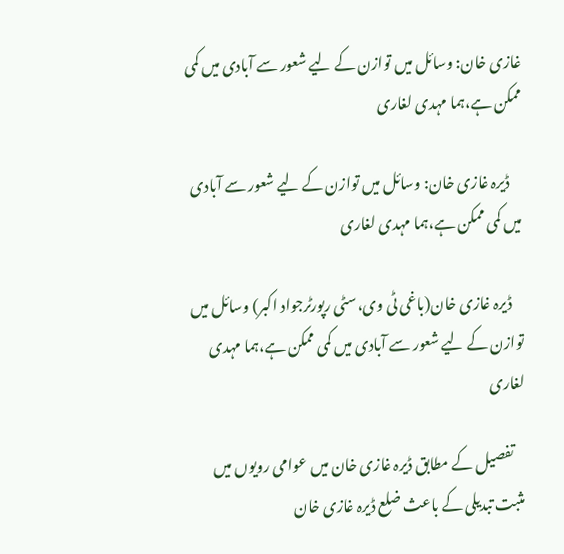غازی خان: وسائل میں توازن کے لیے شعور سے آبادی میں کمی ممکن ہے،ہما مہدی لغاری

    ڈیرہ غازی خان: وسائل میں توازن کے لیے شعور سے آبادی میں کمی ممکن ہے،ہما مہدی لغاری

    ڈیرہ غازی خان(باغی ٹی وی،سٹی رپورٹرجواد اکبر) وسائل میں توازن کے لیے شعور سے آبادی میں کمی ممکن ہے،ہما مہدی لغاری

    تفصیل کے مطابق ڈیرہ غازی خان میں عوامی رویوں میں مثبت تبدیلی کے باعث ضلع ڈیرہ غازی خان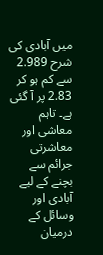میں آبادی کی شرح 2.989 سے کم ہو کر 2.83 پر آ گئی ہے۔ تاہم معاشی اور معاشرتی جرائم سے بچنے کے لیے آبادی اور وسائل کے درمیان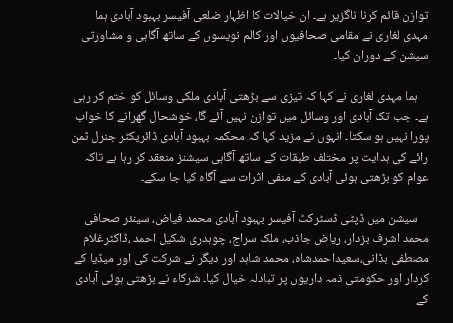توازن قائم کرنا ناگزیر ہے۔ ان خیالات کا اظہار ضلعی آفیسر بہبود آبادی ہما مہدی لغاری نے مقامی صحافیوں اور کالم نویسوں کے ساتھ آگاہی و مشاورتی سیشن کے دوران کیا۔

    ہما مہدی لغاری نے کہا کہ تیزی سے بڑھتی آبادی ملکی وسائل کو ختم کر رہی ہے۔ جب تک آبادی اور وسائل میں توازن نہیں آئے گا، خوشحال گھرانے کا خواب پورا نہیں ہو سکتا۔ انہوں نے مزید کہا کہ محکمہ بہبود آبادی ڈائریکٹر جنرل ثمن رائے کی ہدایت پر مختلف طبقات کے ساتھ آگاہی سیشنز منعقد کر رہا ہے تاکہ عوام کو بڑھتی ہوئی آبادی کے منفی اثرات سے آگاہ کیا جا سکے۔

    سیشن میں ڈپٹی ڈسٹرکٹ آفیسر بہبود آبادی محمد فیاض، سینئر صحافی محمد اشرف بزدار، ریاض جاذب، ملک سراج، چوہدری شکیل احمد ،ڈاکٹرغلام مصطفی بڈانی،سعیداحمدشاہ، محمد شاہد اور دیگر نے شرکت کی اور میڈیا کے کردار اور حکومتی ذمہ داریوں پر تبادلہ خیال کیا۔ شرکاء نے بڑھتی ہوئی آبادی کے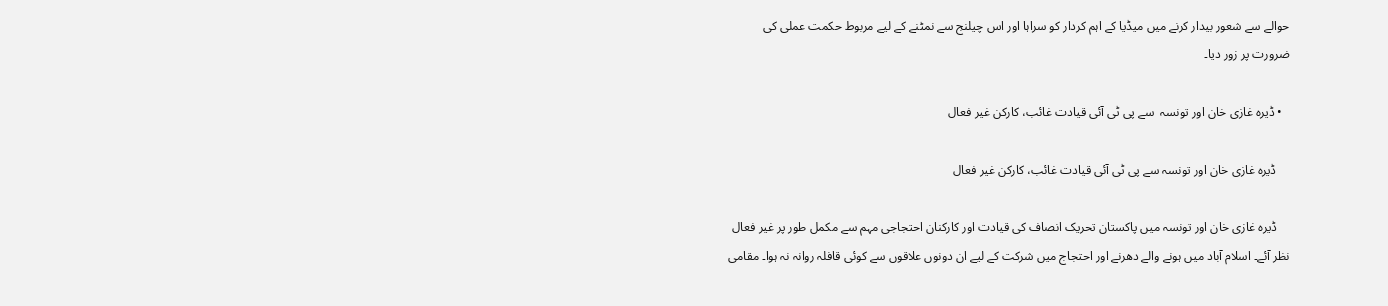حوالے سے شعور بیدار کرنے میں میڈیا کے اہم کردار کو سراہا اور اس چیلنج سے نمٹنے کے لیے مربوط حکمت عملی کی ضرورت پر زور دیا۔

  • ڈیرہ غازی خان اور تونسہ  سے پی ٹی آئی قیادت غائب، کارکن غیر فعال

    ڈیرہ غازی خان اور تونسہ سے پی ٹی آئی قیادت غائب، کارکن غیر فعال

    ڈیرہ غازی خان اور تونسہ میں پاکستان تحریک انصاف کی قیادت اور کارکنان احتجاجی مہم سے مکمل طور پر غیر فعال نظر آئے۔ اسلام آباد میں ہونے والے دھرنے اور احتجاج میں شرکت کے لیے ان دونوں علاقوں سے کوئی قافلہ روانہ نہ ہوا۔ مقامی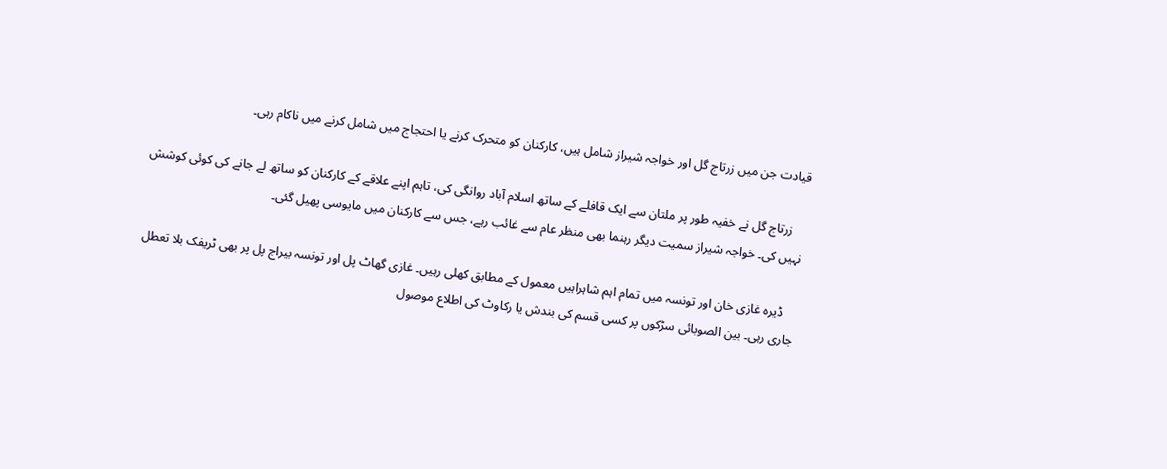قیادت جن میں زرتاج گل اور خواجہ شیراز شامل ہیں، کارکنان کو متحرک کرنے یا احتجاج میں شامل کرنے میں ناکام رہی۔

    زرتاج گل نے خفیہ طور پر ملتان سے ایک قافلے کے ساتھ اسلام آباد روانگی کی، تاہم اپنے علاقے کے کارکنان کو ساتھ لے جانے کی کوئی کوشش نہیں کی۔ خواجہ شیراز سمیت دیگر رہنما بھی منظر عام سے غائب رہے، جس سے کارکنان میں مایوسی پھیل گئی۔

    ڈیرہ غازی خان اور تونسہ میں تمام اہم شاہراہیں معمول کے مطابق کھلی رہیں۔ غازی گھاٹ پل اور تونسہ بیراج پل پر بھی ٹریفک بلا تعطل جاری رہی۔ بین الصوبائی سڑکوں پر کسی قسم کی بندش یا رکاوٹ کی اطلاع موصول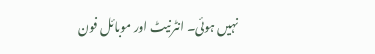نہیں ہوئی۔ انٹرنیٹ اور موبائل فون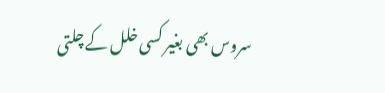سروس بھی بغیر کسی خلل کے چلتی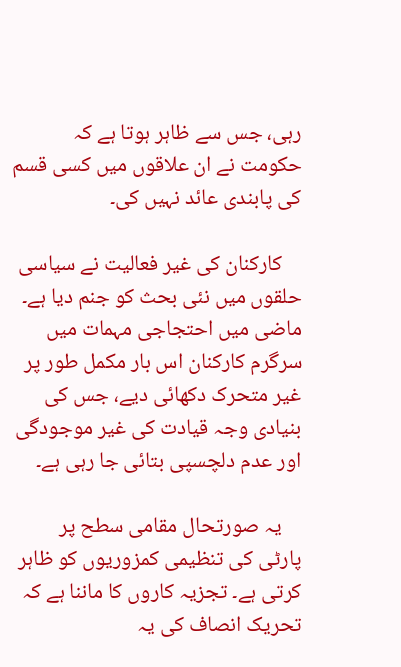رہی، جس سے ظاہر ہوتا ہے کہ حکومت نے ان علاقوں میں کسی قسم کی پابندی عائد نہیں کی۔

    کارکنان کی غیر فعالیت نے سیاسی حلقوں میں نئی بحث کو جنم دیا ہے۔ ماضی میں احتجاجی مہمات میں سرگرم کارکنان اس بار مکمل طور پر غیر متحرک دکھائی دیے، جس کی بنیادی وجہ قیادت کی غیر موجودگی اور عدم دلچسپی بتائی جا رہی ہے۔

    یہ صورتحال مقامی سطح پر پارٹی کی تنظیمی کمزوریوں کو ظاہر کرتی ہے۔ تجزیہ کاروں کا ماننا ہے کہ تحریک انصاف کی یہ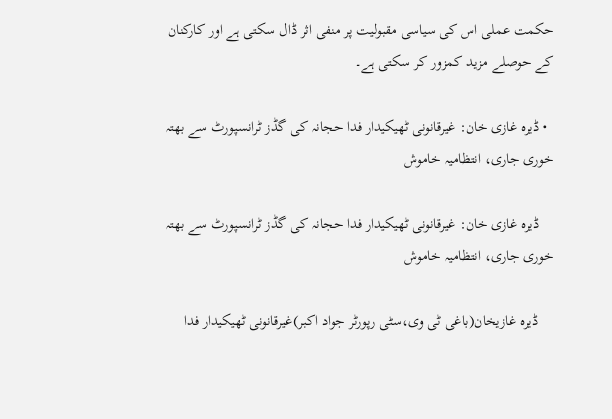حکمت عملی اس کی سیاسی مقبولیت پر منفی اثر ڈال سکتی ہے اور کارکنان کے حوصلے مزید کمزور کر سکتی ہے۔

  • ڈیرہ غازی خان: غیرقانونی ٹھیکیدار فدا حجانہ کی گڈز ٹرانسپورٹ سے بھتہ خوری جاری، انتظامیہ خاموش

    ڈیرہ غازی خان: غیرقانونی ٹھیکیدار فدا حجانہ کی گڈز ٹرانسپورٹ سے بھتہ خوری جاری، انتظامیہ خاموش

    ڈیرہ غازیخان(باغی ٹی وی،سٹی رپورٹر جواد اکبر)غیرقانونی ٹھیکیدار فدا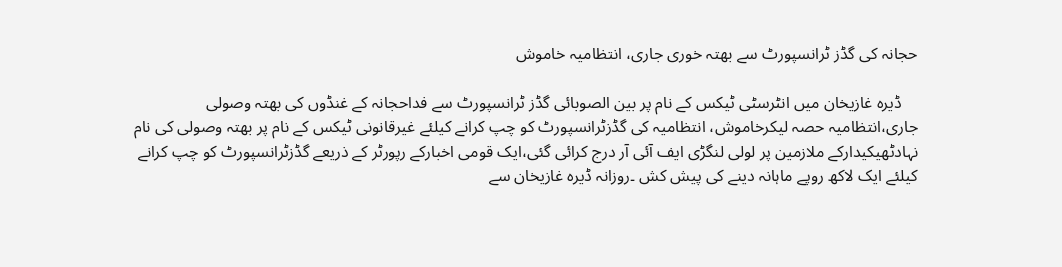حجانہ کی گڈز ٹرانسپورٹ سے بھتہ خوری جاری، انتظامیہ خاموش

    ڈیرہ غازیخان میں انٹرسٹی ٹیکس کے نام پر بین الصوبائی گڈز ٹرانسپورٹ سے فداحجانہ کے غنڈوں کی بھتہ وصولی جاری،انتظامیہ حصہ لیکرخاموش، انتظامیہ کی گڈزٹرانسپورٹ کو چپ کرانے کیلئے غیرقانونی ٹیکس کے نام پر بھتہ وصولی کی نام نہادٹھیکیدارکے ملازمین پر لولی لنگڑی ایف آئی آر درج کرائی گئی،ایک قومی اخبارکے رپورٹر کے ذریعے گڈزٹرانسپورٹ کو چپ کرانے کیلئے ایک لاکھ روپے ماہانہ دینے کی پیش کش ۔روزانہ ڈیرہ غازیخان سے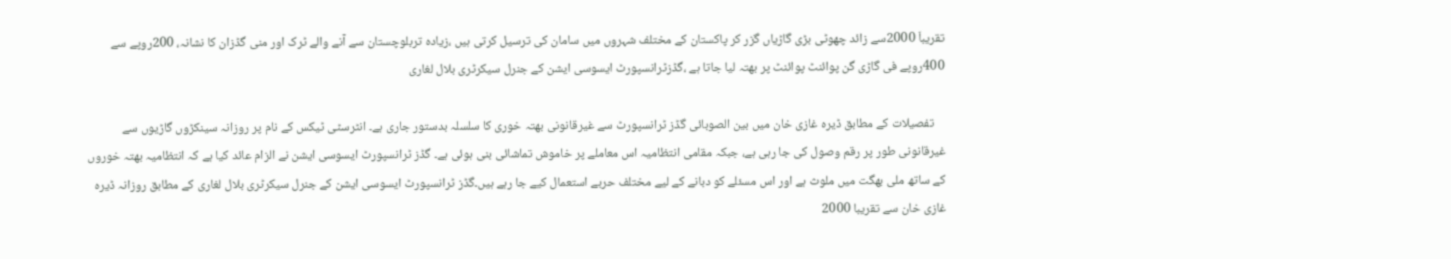تقریباَ 2000سے زائد چھوٹی بڑی گاڑیاں گزر کر پاکستان کے مختلف شہروں میں سامان کی ترسیل کرتی ہیں ،زیادہ تربلوچستان سے آنے والے ٹرک اور منی گڈزان کا نشانہ، 200روپے سے 400روپے فی گاڑی گن پوائنٹ پوائنٹ پر بھتہ لیا جاتا ہے ،گڈزٹرانسپورٹ ایسوسی ایشن کے جنرل سیکرٹری بلال لغاری

    تفصیلات کے مطابق ڈیرہ غازی خان میں بین الصوبائی گڈز ٹرانسپورٹ سے غیرقانونی بھتہ خوری کا سلسلہ بدستور جاری ہے۔ انٹرسٹی ٹیکس کے نام پر روزانہ سینکڑوں گاڑیوں سے غیرقانونی طور پر رقم وصول کی جا رہی ہے، جبکہ مقامی انتظامیہ اس معاملے پر خاموش تماشائی بنی ہوئی ہے۔ گڈز ٹرانسپورٹ ایسوسی ایشن نے الزام عائد کیا ہے کہ انتظامیہ بھتہ خوروں کے ساتھ ملی بھگت میں ملوث ہے اور اس مسئلے کو دبانے کے لیے مختلف حربے استعمال کیے جا رہے ہیں۔گڈز ٹرانسپورٹ ایسوسی ایشن کے جنرل سیکرٹری بلال لغاری کے مطابق روزانہ ڈیرہ غازی خان سے تقریبا 2000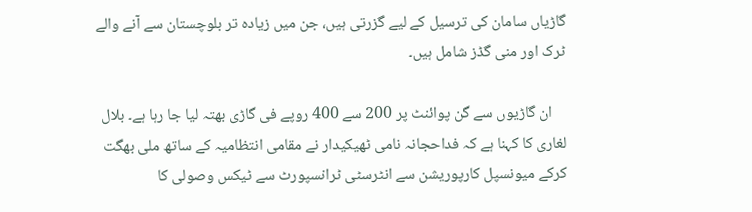گاڑیاں سامان کی ترسیل کے لیے گزرتی ہیں، جن میں زیادہ تر بلوچستان سے آنے والے ٹرک اور منی گڈز شامل ہیں۔

    ان گاڑیوں سے گن پوائنٹ پر 200 سے 400 روپے فی گاڑی بھتہ لیا جا رہا ہے۔ بلال لغاری کا کہنا ہے کہ فداحجانہ نامی ٹھیکیدار نے مقامی انتظامیہ کے ساتھ ملی بھگت کرکے میونسپل کارپوریشن سے انٹرسٹی ٹرانسپورٹ سے ٹیکس وصولی کا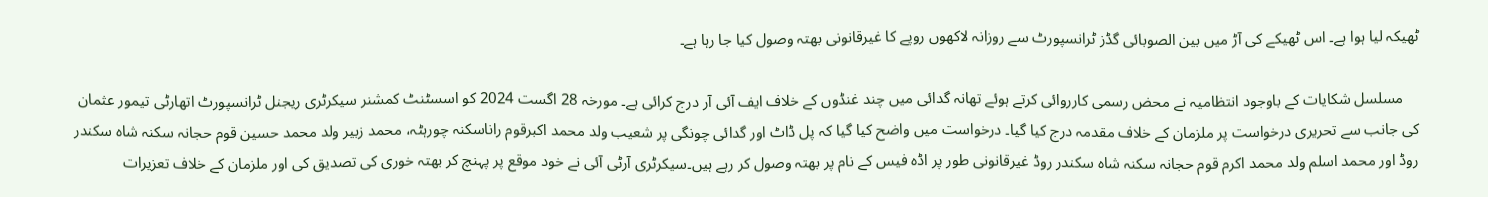ٹھیکہ لیا ہوا ہے۔ اس ٹھیکے کی آڑ میں بین الصوبائی گڈز ٹرانسپورٹ سے روزانہ لاکھوں روپے کا غیرقانونی بھتہ وصول کیا جا رہا ہے۔

    مسلسل شکایات کے باوجود انتظامیہ نے محض رسمی کارروائی کرتے ہوئے تھانہ گدائی میں چند غنڈوں کے خلاف ایف آئی آر درج کرائی ہے۔ مورخہ 28 اگست 2024 کو اسسٹنٹ کمشنر سیکرٹری ریجنل ٹرانسپورٹ اتھارٹی تیمور عثمان کی جانب سے تحریری درخواست پر ملزمان کے خلاف مقدمہ درج کیا گیا۔ درخواست میں واضح کیا گیا کہ پل ڈاٹ اور گدائی چونگی پر شعیب ولد محمد اکبرقوم راناسکنہ چورہٹہ، محمد زبیر ولد محمد حسین قوم حجانہ سکنہ شاہ سکندر روڈ اور محمد اسلم ولد محمد اکرم قوم حجانہ سکنہ شاہ سکندر روڈ غیرقانونی طور پر اڈہ فیس کے نام پر بھتہ وصول کر رہے ہیں۔سیکرٹری آرٹی آئی نے خود موقع پر پہنچ کر بھتہ خوری کی تصدیق کی اور ملزمان کے خلاف تعزیرات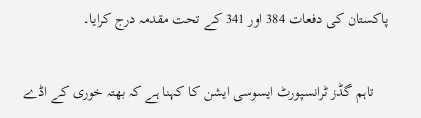پاکستان کی دفعات 384 اور 341 کے تحت مقدمہ درج کرایا۔

    تاہم گڈز ٹرانسپورٹ ایسوسی ایشن کا کہنا ہے کہ بھتہ خوری کے اڈے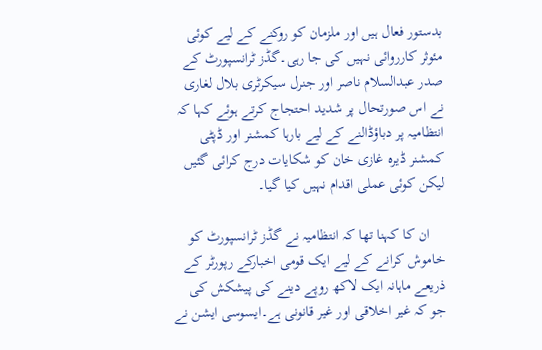بدستور فعال ہیں اور ملزمان کو روکنے کے لیے کوئی مئوثر کارروائی نہیں کی جا رہی۔گڈز ٹرانسپورٹ کے صدر عبدالسلام ناصر اور جنرل سیکرٹری بلال لغاری نے اس صورتحال پر شدید احتجاج کرتے ہوئے کہا کہ انتظامیہ پر دباؤڈالنے کے لیے بارہا کمشنر اور ڈپٹی کمشنر ڈیرہ غازی خان کو شکایات درج کرائی گئیں لیکن کوئی عملی اقدام نہیں کیا گیا۔

    ان کا کہنا تھا کہ انتظامیہ نے گڈز ٹرانسپورٹ کو خاموش کرانے کے لیے ایک قومی اخبارکے رپورٹر کے ذریعے ماہانہ ایک لاکھ روپے دینے کی پیشکش کی جو کہ غیر اخلاقی اور غیر قانونی ہے۔ایسوسی ایشن نے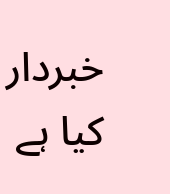خبردار کیا ہے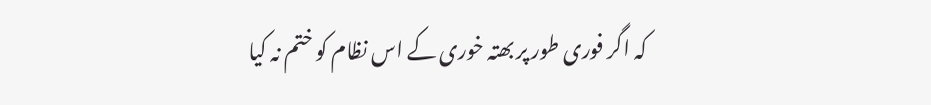کہ اگر فوری طور پر بھتہ خوری کے اس نظام کو ختم نہ کیا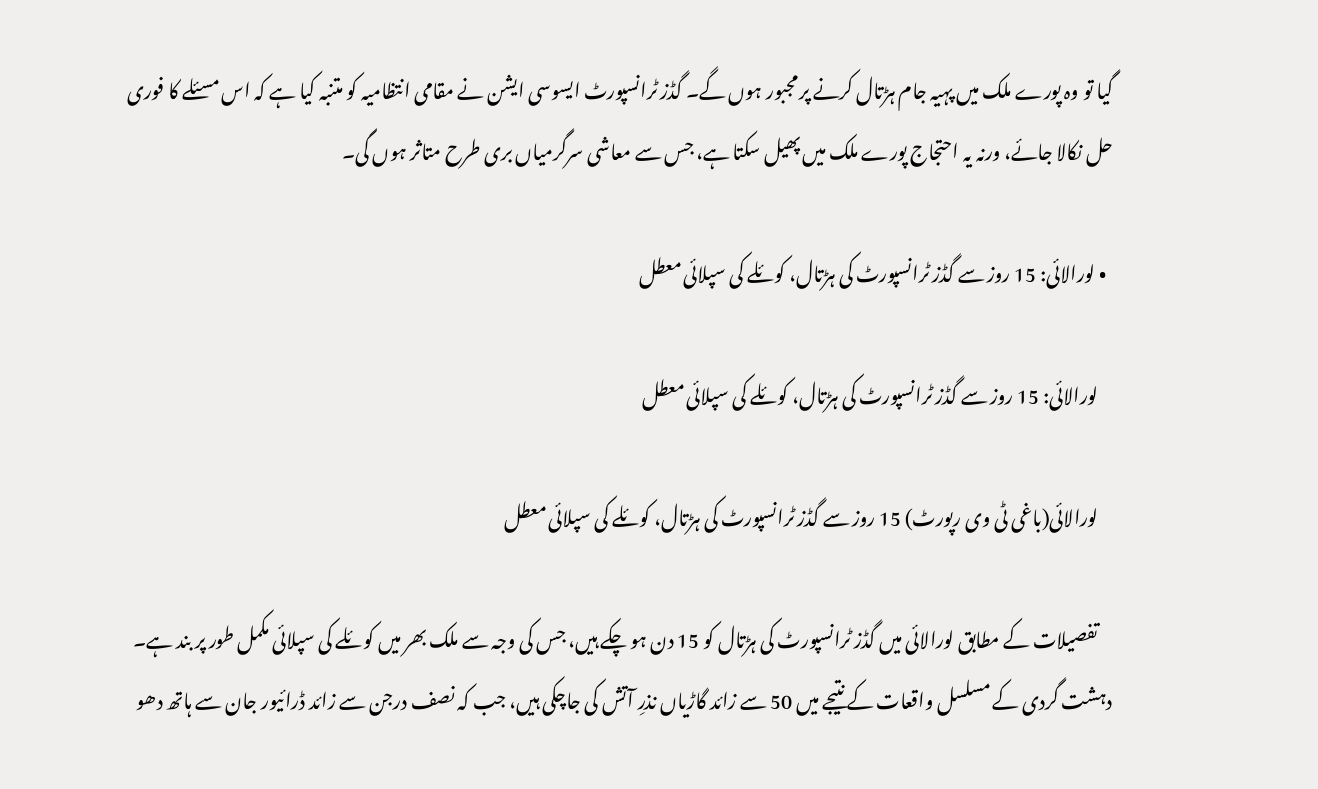گیا تو وہ پورے ملک میں پہیہ جام ہڑتال کرنے پر مجبور ہوں گے۔ گڈز ٹرانسپورٹ ایسوسی ایشن نے مقامی انتظامیہ کو متنبہ کیا ہے کہ اس مسئلے کا فوری حل نکالا جائے، ورنہ یہ احتجاج پورے ملک میں پھیل سکتا ہے، جس سے معاشی سرگرمیاں بری طرح متاثر ہوں گی۔

  • لورالائی: 15 روز سے گڈز ٹرانسپورٹ کی ہڑتال، کوئلے کی سپلائی معطل

    لورالائی: 15 روز سے گڈز ٹرانسپورٹ کی ہڑتال، کوئلے کی سپلائی معطل

    لورالائی(باغی ٹی وی رپورٹ) 15 روز سے گڈز ٹرانسپورٹ کی ہڑتال، کوئلے کی سپلائی معطل

    تفصیلات کے مطابق لورالائی میں گڈز ٹرانسپورٹ کی ہڑتال کو 15 دن ہو چکے ہیں، جس کی وجہ سے ملک بھر میں کوئلے کی سپلائی مکمل طور پر بند ہے۔ دہشت گردی کے مسلسل واقعات کے نتیجے میں 50 سے زائد گاڑیاں نذرِ آتش کی جاچکی ہیں، جب کہ نصف درجن سے زائد ڈرائیور جان سے ہاتھ دھو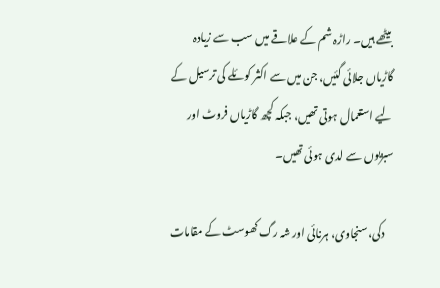بیٹھے ہیں۔ راڑہ شم کے علاقے میں سب سے زیادہ گاڑیاں جلائی گئیں، جن میں سے اکثر کوئلے کی ترسیل کے لیے استعمال ہوتی تھیں، جبکہ کچھ گاڑیاں فروٹ اور سبزیوں سے لدی ہوئی تھیں۔

    دکی، سنجاوی، ہرنائی اور شہ رگ کھوسٹ کے مقامات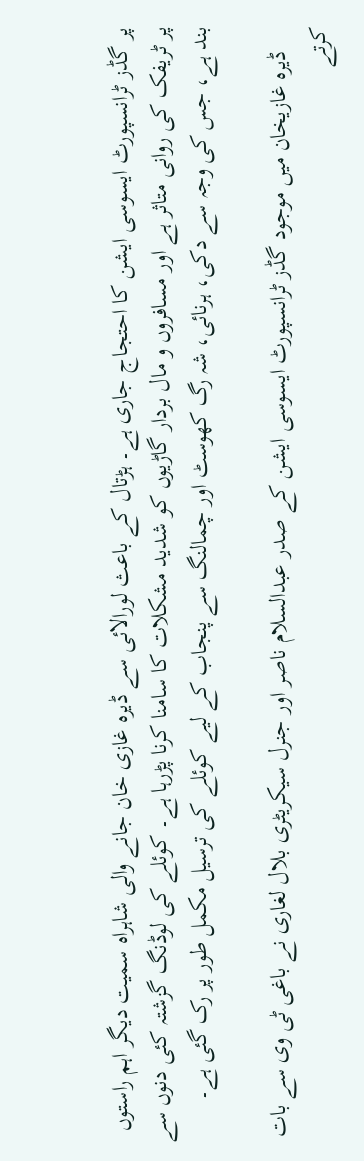پر گڈز ٹرانسپورٹ ایسوسی ایشن کا احتجاج جاری ہے۔ ہڑتال کے باعث لورالائی سے ڈیرہ غازی خان جانے والی شاہراہ سمیت دیگر اہم راستوں پر ٹریفک کی روانی متاثر ہے اور مسافروں و مال بردار گاڑیوں کو شدید مشکلات کا سامنا کرنا پڑرہا ہے۔ کوئلے کی لوڈنگ گزشتہ کئی دنوں سے بند ہے، جس کی وجہ سے دکی، ہرنائی، شہ رگ کھوسٹ اور چمالنگ سے پنجاب کے لیے کوئلے کی ترسیل مکمل طور پر رک گئی ہے۔

    ڈیرہ غازیخان میں موجود گڈز ٹرانسپورٹ ایسوسی ایشن کے صدر عبدالسلام ناصر اور جنرل سیکریٹری بلال لغاری نے باغی ٹی وی سے بات کرتے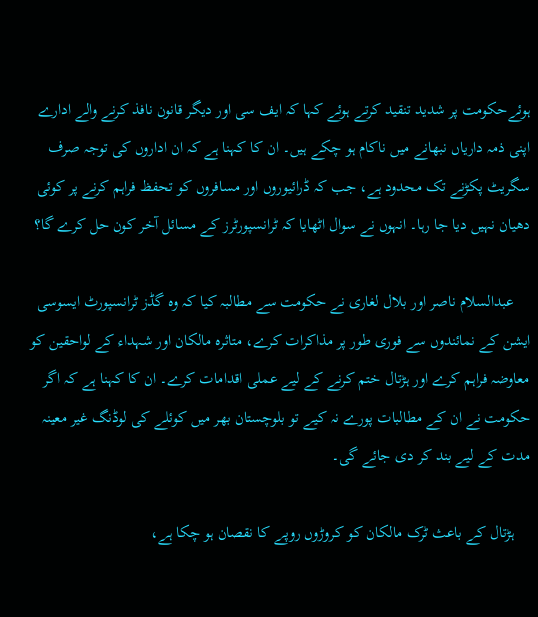ہوئےحکومت پر شدید تنقید کرتے ہوئے کہا کہ ایف سی اور دیگر قانون نافذ کرنے والے ادارے اپنی ذمہ داریاں نبھانے میں ناکام ہو چکے ہیں۔ ان کا کہنا ہے کہ ان اداروں کی توجہ صرف سگریٹ پکڑنے تک محدود ہے، جب کہ ڈرائیوروں اور مسافروں کو تحفظ فراہم کرنے پر کوئی دھیان نہیں دیا جا رہا۔ انہوں نے سوال اٹھایا کہ ٹرانسپورٹرز کے مسائل آخر کون حل کرے گا؟

    عبدالسلام ناصر اور بلال لغاری نے حکومت سے مطالبہ کیا کہ وہ گڈز ٹرانسپورٹ ایسوسی ایشن کے نمائندوں سے فوری طور پر مذاکرات کرے، متاثرہ مالکان اور شہداء کے لواحقین کو معاوضہ فراہم کرے اور ہڑتال ختم کرنے کے لیے عملی اقدامات کرے۔ ان کا کہنا ہے کہ اگر حکومت نے ان کے مطالبات پورے نہ کیے تو بلوچستان بھر میں کوئلے کی لوڈنگ غیر معینہ مدت کے لیے بند کر دی جائے گی۔

    ہڑتال کے باعث ٹرک مالکان کو کروڑوں روپے کا نقصان ہو چکا ہے،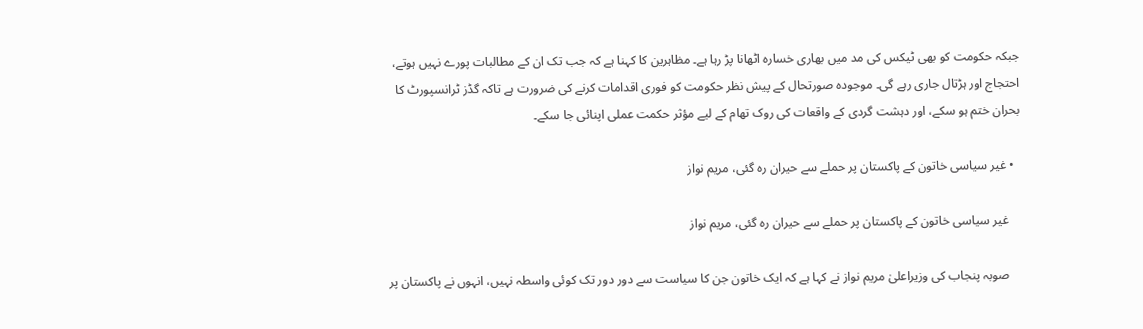جبکہ حکومت کو بھی ٹیکس کی مد میں بھاری خسارہ اٹھانا پڑ رہا ہے۔ مظاہرین کا کہنا ہے کہ جب تک ان کے مطالبات پورے نہیں ہوتے، احتجاج اور ہڑتال جاری رہے گی۔ موجودہ صورتحال کے پیش نظر حکومت کو فوری اقدامات کرنے کی ضرورت ہے تاکہ گڈز ٹرانسپورٹ کا بحران ختم ہو سکے، اور دہشت گردی کے واقعات کی روک تھام کے لیے مؤثر حکمت عملی اپنائی جا سکے۔

  • غیر سیاسی خاتون کے پاکستان پر حملے سے حیران رہ گئی، مریم نواز

    غیر سیاسی خاتون کے پاکستان پر حملے سے حیران رہ گئی، مریم نواز

    صوبہ پنجاب کی وزیراعلیٰ مریم نواز نے کہا ہے کہ ایک خاتون جن کا سیاست سے دور دور تک کوئی واسطہ نہیں، انہوں نے پاکستان پر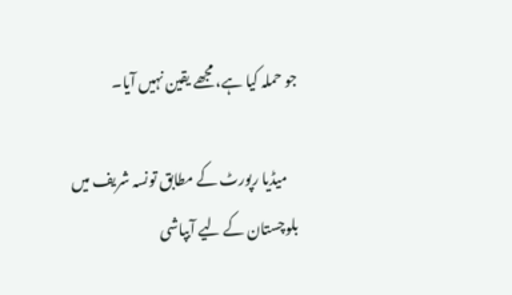جو حملہ کیا ہے، مجھے یقین نہیں آیا۔

    میڈیا رپورٹ کے مطابق تونسہ شریف میں بلوچستان کے لیے آبپاشی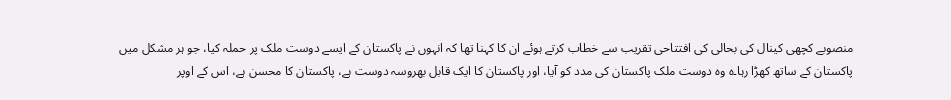منصوبے کچھی کینال کی بحالی کی افتتاحی تقریب سے خطاب کرتے ہوئے ان کا کہنا تھا کہ انہوں نے پاکستان کے ایسے دوست ملک پر حملہ کیا، جو ہر مشکل میں پاکستان کے ساتھ کھڑا رہا۔ہ وہ دوست ملک پاکستان کی مدد کو آیا، اور پاکستان کا ایک قابل بھروسہ دوست ہے، پاکستان کا محسن ہے، اس کے اوپر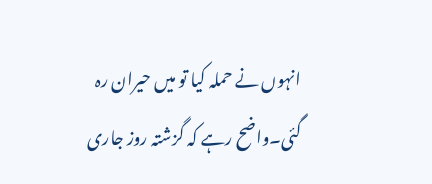انہوں نے حملہ کیا تو میں حیران رہ گئی۔واضح رہے کہ گزشتہ روز جاری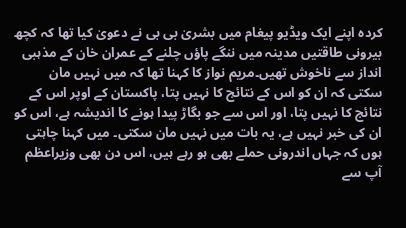کردہ اپنے ایک ویڈیو پیغام میں بشریٰ بی بی نے دعویٰ کیا تھا کہ کچھ بیرونی طاقتیں مدینہ میں ننگے پاؤں چلنے کے عمران خان کے مذہبی انداز سے ناخوش تھیں۔مریم نواز کا کہنا تھا کہ میں نہیں مان سکتی کہ ان کو اس کے نتائج کا نہیں پتا، پاکستان کے اوپر اس کے نتائج کا نہیں پتا، اور اس سے جو بگاڑ پیدا ہونے کا اندیشہ ہے، اس کو ان کی خبر نہیں ہے، یہ بات میں نہیں مان سکتی۔ میں کہنا چاہتی ہوں کہ جہاں اندرونی حملے بھی ہو رہے ہیں، اس دن بھی وزیراعظم آپ سے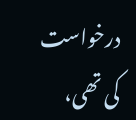درخواست کی تھی،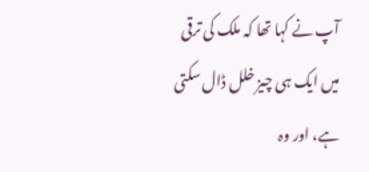آپ نے کہا تھا کہ ملک کی ترقی میں ایک ہی چیز خلل ڈال سکتی ہے، اور وہ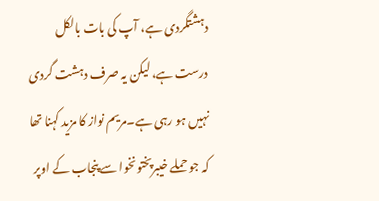دہشتگردی ہے، آپ کی بات بالکل درست ہے، لیکن یہ صرف دہشت گردی نہیں ہو رہی ہے۔مریم نواز کا مزید کہنا تھا کہ جو حملے خیبرپختونخوا سے پنجاب کے اوپر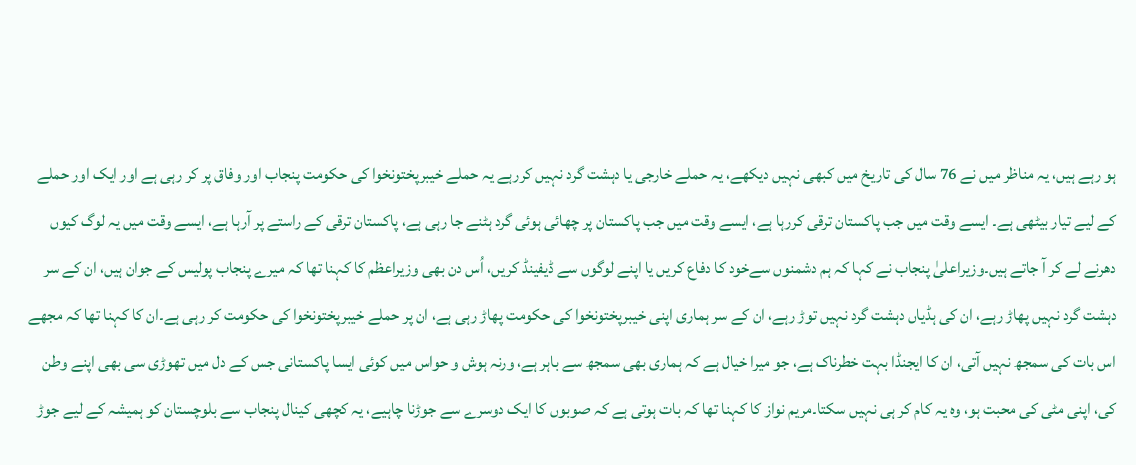ہو رہے ہیں، یہ مناظر میں نے 76 سال کی تاریخ میں کبھی نہیں دیکھے، یہ حملے خارجی یا دہشت گرد نہیں کررہے یہ حملے خیبرپختونخوا کی حکومت پنجاب اور وفاق پر کر رہی ہے اور ایک اور حملے کے لیے تیار بیٹھی ہے۔ ایسے وقت میں جب پاکستان ترقی کررہا ہے، ایسے وقت میں جب پاکستان پر چھائی ہوئی گرد ہٹنے جا رہی ہے، پاکستان ترقی کے راستے پر آرہا ہے، ایسے وقت میں یہ لوگ کیوں دھرنے لے کر آ جاتے ہیں۔وزیراعلیٰ پنجاب نے کہا کہ ہم دشمنوں سےخود کا دفاع کریں یا اپنے لوگوں سے ڈیفینڈ کریں، اُس دن بھی وزیراعظم کا کہنا تھا کہ میرے پنجاب پولیس کے جوان ہیں، ان کے سر دہشت گرد نہیں پھاڑ رہے، ان کی ہڈیاں دہشت گرد نہیں توڑ رہے، ان کے سر ہماری اپنی خیبرپختونخوا کی حکومت پھاڑ رہی ہے، ان پر حملے خیبرپختونخوا کی حکومت کر رہی ہے۔ان کا کہنا تھا کہ مجھے اس بات کی سمجھ نہیں آتی، ان کا ایجنڈا بہت خطرناک ہے، جو میرا خیال ہے کہ ہماری بھی سمجھ سے باہر ہے، ورنہ ہوش و حواس میں کوئی ایسا پاکستانی جس کے دل میں تھوڑی سی بھی اپنے وطن کی، اپنی مٹی کی محبت ہو، وہ یہ کام کر ہی نہیں سکتا۔مریم نواز کا کہنا تھا کہ بات ہوتی ہے کہ صوبوں کا ایک دوسرے سے جوڑنا چاہیے، یہ کچھی کینال پنجاب سے بلوچستان کو ہمیشہ کے لیے جوڑ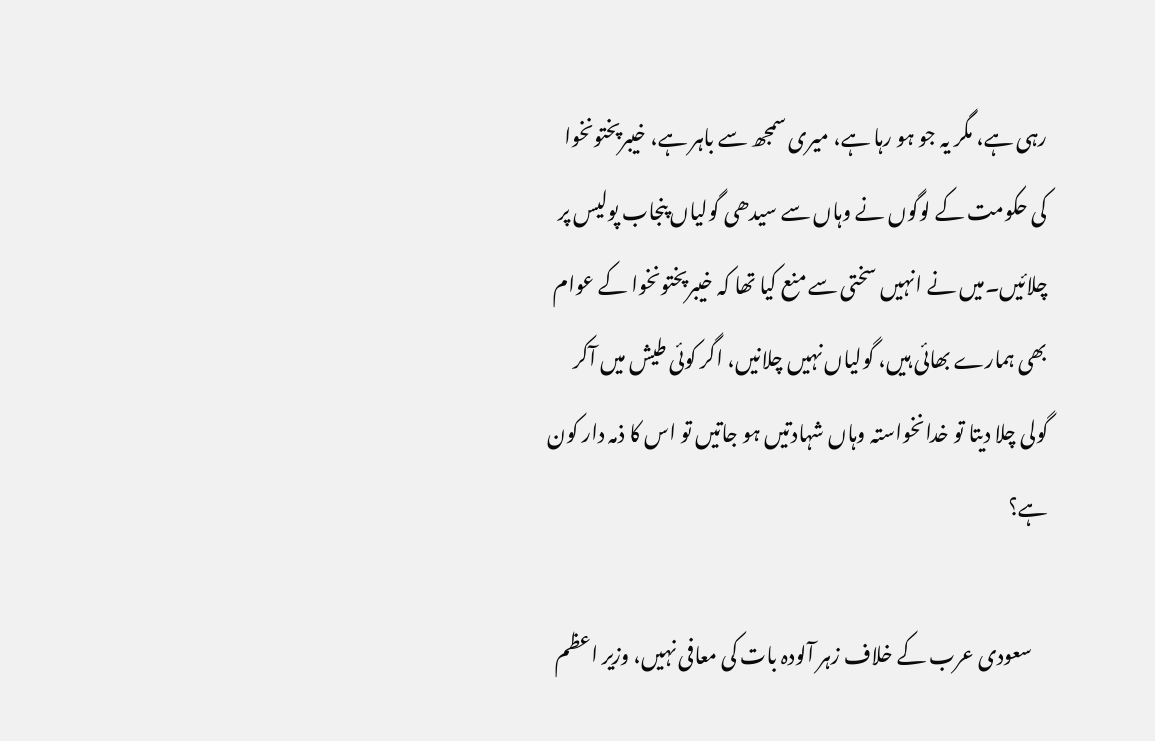رہی ہے، مگر یہ جو ہو رہا ہے، میری سمجھ سے باہر ہے، خیبرپختونخوا کی حکومت کے لوگوں نے وہاں سے سیدھی گولیاں پنجاب پولیس پر چلائیں۔میں نے انہیں سختی سے منع کیا تھا کہ خیبرپختونخوا کے عوام بھی ہمارے بھائی ہیں، گولیاں نہیں چلانیں، اگر کوئی طیش میں آکر گولی چلا دیتا تو خدانخواستہ وہاں شہادتیں ہو جاتیں تو اس کا ذمہ دار کون ہے؟

    سعودی عرب کے خلاف زہر آلودہ بات کی معافی نہیں، وزیر اعظم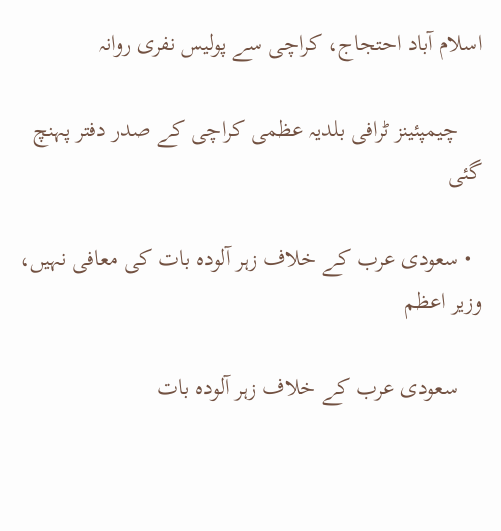اسلام آباد احتجاج، کراچی سے پولیس نفری روانہ

    چیمپئینز ٹرافی بلدیہ عظمی کراچی کے صدر دفتر پہنچ گئی

  • سعودی عرب کے خلاف زہر آلودہ بات کی معافی نہیں، وزیر اعظم

    سعودی عرب کے خلاف زہر آلودہ بات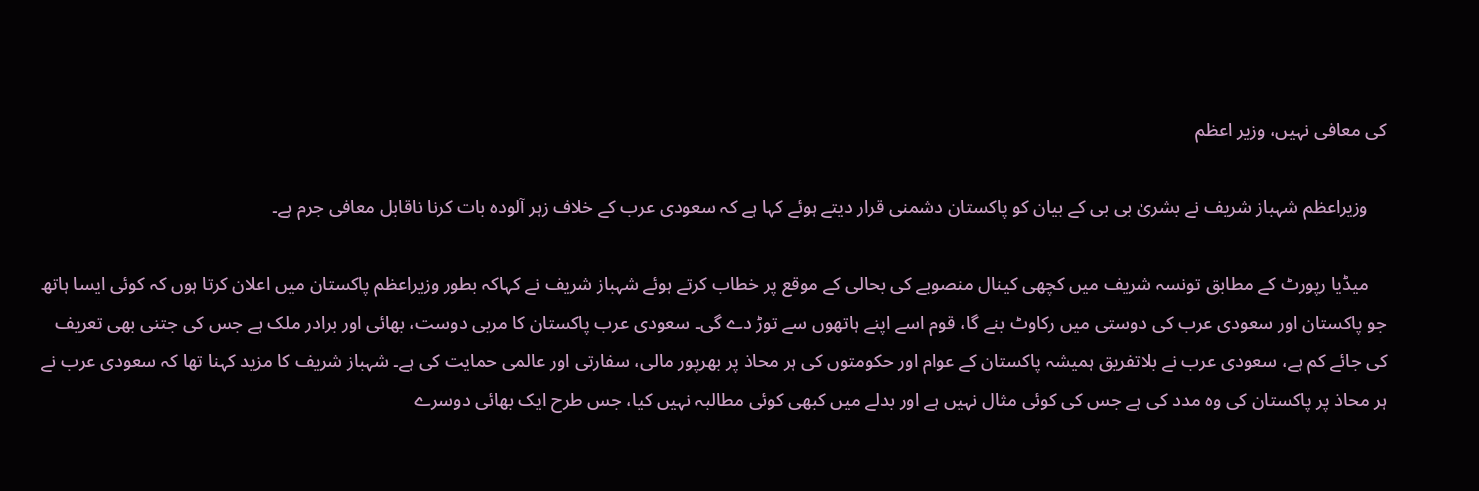کی معافی نہیں، وزیر اعظم

    وزیراعظم شہباز شریف نے بشریٰ بی بی کے بیان کو پاکستان دشمنی قرار دیتے ہوئے کہا ہے کہ سعودی عرب کے خلاف زہر آلودہ بات کرنا ناقابل معافی جرم ہے۔

    میڈیا رپورٹ کے مطابق تونسہ شریف میں کچھی کینال منصوبے کی بحالی کے موقع پر خطاب کرتے ہوئے شہباز شریف نے کہاکہ بطور وزیراعظم پاکستان میں اعلان کرتا ہوں کہ کوئی ایسا ہاتھ جو پاکستان اور سعودی عرب کی دوستی میں رکاوٹ بنے گا، قوم اسے اپنے ہاتھوں سے توڑ دے گی۔ سعودی عرب پاکستان کا مربی دوست، بھائی اور برادر ملک ہے جس کی جتنی بھی تعریف کی جائے کم ہے، سعودی عرب نے بلاتفریق ہمیشہ پاکستان کے عوام اور حکومتوں کی ہر محاذ پر بھرپور مالی، سفارتی اور عالمی حمایت کی ہے۔ شہباز شریف کا مزید کہنا تھا کہ سعودی عرب نے ہر محاذ پر پاکستان کی وہ مدد کی ہے جس کی کوئی مثال نہیں ہے اور بدلے میں کبھی کوئی مطالبہ نہیں کیا، جس طرح ایک بھائی دوسرے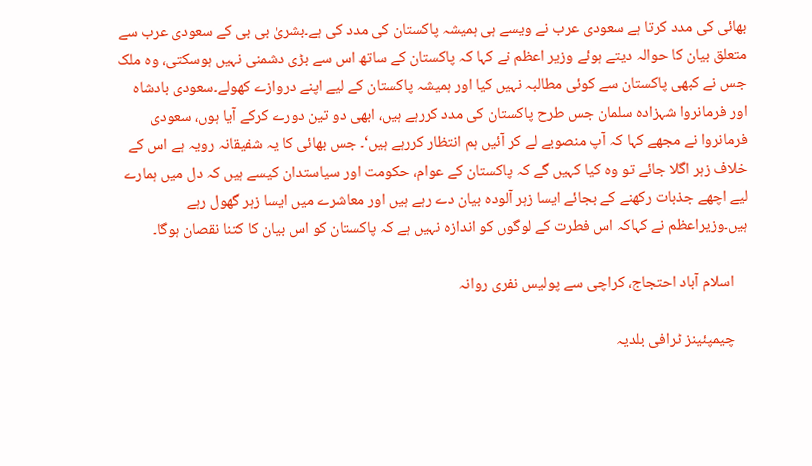بھائی کی مدد کرتا ہے سعودی عرب نے ویسے ہی ہمیشہ پاکستان کی مدد کی ہے۔بشریٰ بی بی کے سعودی عرب سے متعلق بیان کا حوالہ دیتے ہوئے وزیر اعظم نے کہا کہ پاکستان کے ساتھ اس سے بڑی دشمنی نہیں ہوسکتی، وہ ملک جس نے کبھی پاکستان سے کوئی مطالبہ نہیں کیا اور ہمیشہ پاکستان کے لیے اپنے دروازے کھولے۔سعودی بادشاہ اور فرمانروا شہزادہ سلمان جس طرح پاکستان کی مدد کررہے ہیں، ابھی دو تین دورے کرکے آیا ہوں، سعودی فرمانروا نے مجھے کہا کہ آپ منصوبے لے کر آئیں ہم انتظار کررہے ہیں‘۔ جس بھائی کا یہ شفیقانہ رویہ ہے اس کے خلاف زہر اگلا جائے تو وہ کیا کہیں گے کہ پاکستان کے عوام، حکومت اور سیاستدان کیسے ہیں کہ دل میں ہمارے لیے اچھے جذبات رکھنے کے بجائے ایسا زہر آلودہ بیان دے رہے ہیں اور معاشرے میں ایسا زہر گھول رہے ہیں۔وزیراعظم نے کہاکہ اس فطرت کے لوگوں کو اندازہ نہیں ہے کہ پاکستان کو اس بیان کا کتنا نقصان ہوگا۔

    اسلام آباد احتجاج، کراچی سے پولیس نفری روانہ

    چیمپئینز ٹرافی بلدیہ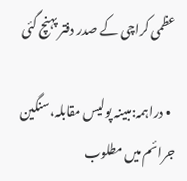عظمی کراچی کے صدر دفتر پہنچ گئی

  • دراہمہ:مبینہ پولیس مقابلہ،سنگین جرائم میں مطلوب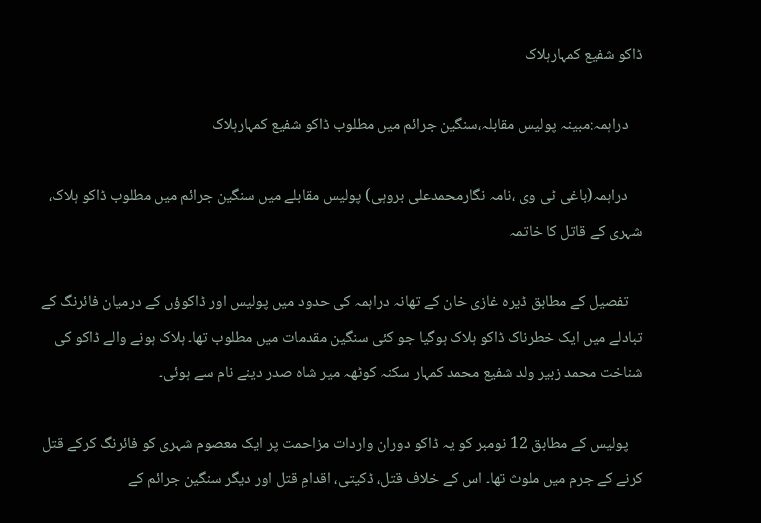ڈاکو شفیع کمہارہلاک

    دراہمہ:مبینہ پولیس مقابلہ،سنگین جرائم میں مطلوب ڈاکو شفیع کمہارہلاک

    دراہمہ(باغی ٹی وی ،نامہ نگارمحمدعلی بروہی) پولیس مقابلے میں سنگین جرائم میں مطلوب ڈاکو ہلاک، شہری کے قاتل کا خاتمہ

    تفصیل کے مطابق ڈیرہ غازی خان کے تھانہ دراہمہ کی حدود میں پولیس اور ڈاکوؤں کے درمیان فائرنگ کے تبادلے میں ایک خطرناک ڈاکو ہلاک ہوگیا جو کئی سنگین مقدمات میں مطلوب تھا۔ ہلاک ہونے والے ڈاکو کی شناخت محمد زبیر ولد شفیع محمد کمہار سکنہ کوٹھہ میر شاہ صدر دینے نام سے ہوئی۔

    پولیس کے مطابق 12 نومبر کو یہ ڈاکو دوران واردات مزاحمت پر ایک معصوم شہری کو فائرنگ کرکے قتل کرنے کے جرم میں ملوث تھا۔ اس کے خلاف قتل، ڈکیتی، اقدامِ قتل اور دیگر سنگین جرائم کے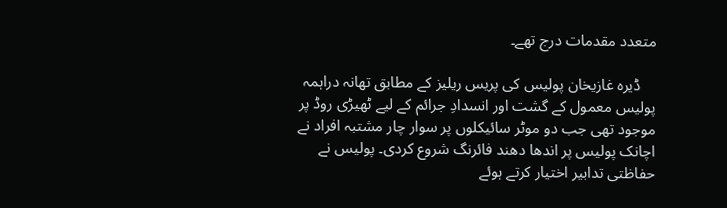متعدد مقدمات درج تھے۔

    ڈیرہ غازیخان پولیس کی پریس ریلیز کے مطابق تھانہ دراہمہ پولیس معمول کے گشت اور انسدادِ جرائم کے لیے ٹھیڑی روڈ پر موجود تھی جب دو موٹر سائیکلوں پر سوار چار مشتبہ افراد نے اچانک پولیس پر اندھا دھند فائرنگ شروع کردی۔ پولیس نے حفاظتی تدابیر اختیار کرتے ہوئے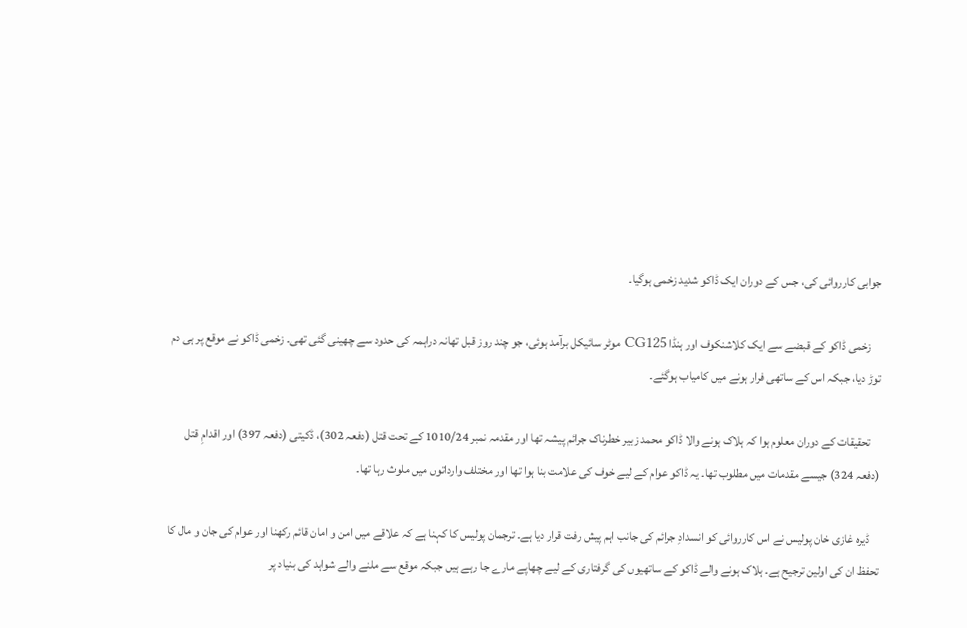جوابی کارروائی کی، جس کے دوران ایک ڈاکو شدید زخمی ہوگیا۔

    زخمی ڈاکو کے قبضے سے ایک کلاشنکوف اور ہنڈا CG125 موٹر سائیکل برآمد ہوئی، جو چند روز قبل تھانہ دراہمہ کی حدود سے چھینی گئی تھی۔ زخمی ڈاکو نے موقع پر ہی دم توڑ دیا، جبکہ اس کے ساتھی فرار ہونے میں کامیاب ہوگئے۔

    تحقیقات کے دوران معلوم ہوا کہ ہلاک ہونے والا ڈاکو محمد زبیر خطرناک جرائم پیشہ تھا اور مقدمہ نمبر 1010/24 کے تحت قتل (دفعہ 302)، ڈکیتی (دفعہ 397) اور اقدامِ قتل (دفعہ 324) جیسے مقدمات میں مطلوب تھا۔ یہ ڈاکو عوام کے لیے خوف کی علامت بنا ہوا تھا اور مختلف وارداتوں میں ملوث رہا تھا۔

    ڈیرہ غازی خان پولیس نے اس کارروائی کو انسدادِ جرائم کی جانب اہم پیش رفت قرار دیا ہے۔ ترجمان پولیس کا کہنا ہے کہ علاقے میں امن و امان قائم رکھنا اور عوام کی جان و مال کا تحفظ ان کی اولین ترجیح ہے۔ ہلاک ہونے والے ڈاکو کے ساتھیوں کی گرفتاری کے لیے چھاپے مارے جا رہے ہیں جبکہ موقع سے ملنے والے شواہد کی بنیاد پر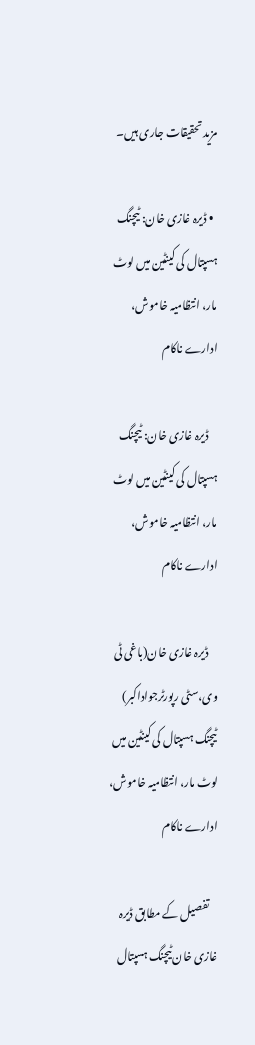مزید تحقیقات جاری ہیں۔

  • ڈیرہ غازی خان: ٹیچنگ ہسپتال کی کینٹین میں لوٹ مار، انتظامیہ خاموش، ادارے ناکام

    ڈیرہ غازی خان: ٹیچنگ ہسپتال کی کینٹین میں لوٹ مار، انتظامیہ خاموش، ادارے ناکام

    ڈیرہ غازی خان(باغی ٹی وی،سٹی رپورٹرجواداکبر) ٹیچنگ ہسپتال کی کینٹین میں لوٹ مار، انتظامیہ خاموش، ادارے ناکام

    تفصیل کے مطابق ڈیرہ غازی خان ٹیچنگ ہسپتال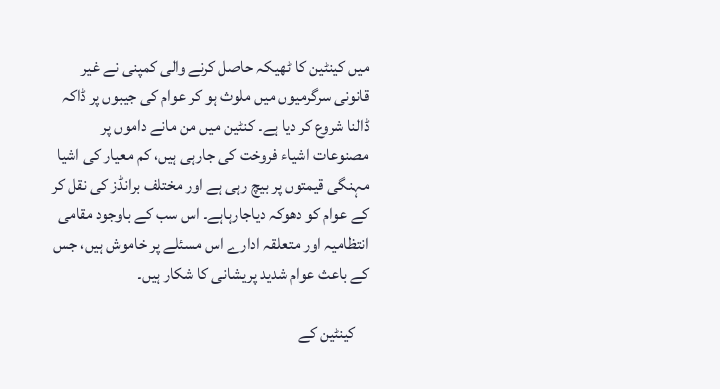میں کینٹین کا ٹھیکہ حاصل کرنے والی کمپنی نے غیر قانونی سرگرمیوں میں ملوث ہو کر عوام کی جیبوں پر ڈاکہ ڈالنا شروع کر دیا ہے۔ کنٹین میں من مانے داموں پر مصنوعات اشیاء فروخت کی جارہی ہیں، کم معیار کی اشیا مہنگی قیمتوں پر بیچ رہی ہے اور مختلف برانڈز کی نقل کر کے عوام کو دھوکہ دیاجارہاہے۔ اس سب کے باوجود مقامی انتظامیہ اور متعلقہ ادارے اس مسئلے پر خاموش ہیں، جس کے باعث عوام شدید پریشانی کا شکار ہیں۔

    کینٹین کے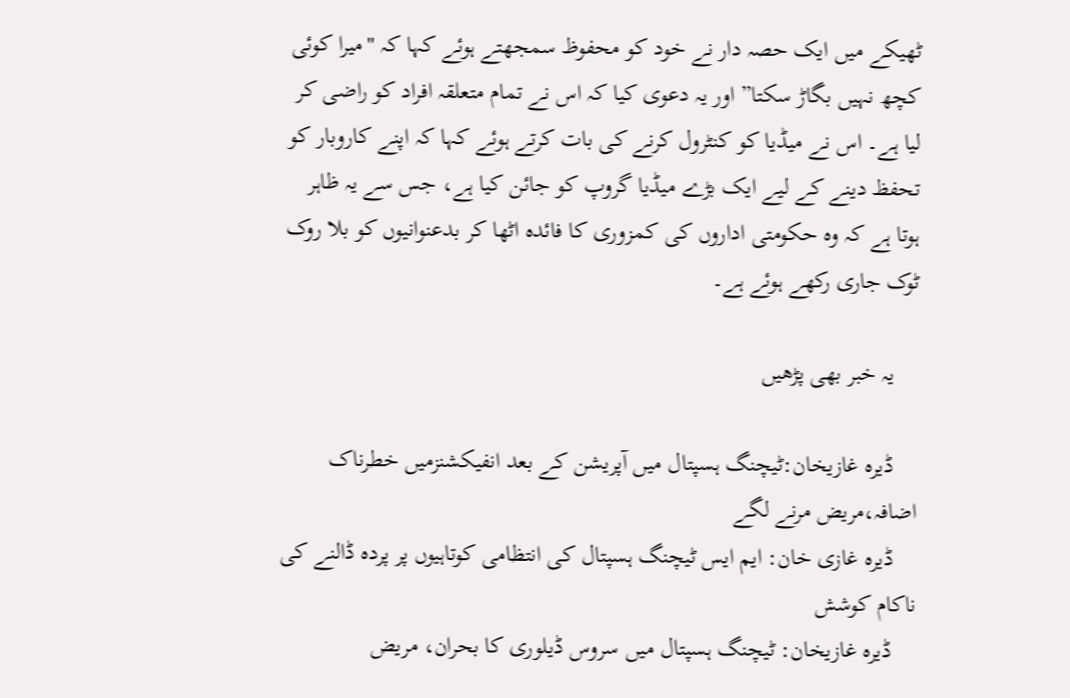ٹھیکے میں ایک حصہ دار نے خود کو محفوظ سمجھتے ہوئے کہا کہ "میرا کوئی کچھ نہیں بگاڑ سکتا” اور یہ دعوی کیا کہ اس نے تمام متعلقہ افراد کو راضی کر لیا ہے۔ اس نے میڈیا کو کنٹرول کرنے کی بات کرتے ہوئے کہا کہ اپنے کاروبار کو تحفظ دینے کے لیے ایک بڑے میڈیا گروپ کو جائن کیا ہے، جس سے یہ ظاہر ہوتا ہے کہ وہ حکومتی اداروں کی کمزوری کا فائدہ اٹھا کر بدعنوانیوں کو بلا روک ٹوک جاری رکھے ہوئے ہے۔

    یہ خبر بھی پڑھیں

    ڈیرہ غازیخان:ٹیچنگ ہسپتال میں آپریشن کے بعد انفیکشنزمیں خطرناک اضافہ،مریض مرنے لگے
    ڈیرہ غازی خان: ایم ایس ٹیچنگ ہسپتال کی انتظامی کوتاہیوں پر پردہ ڈالنے کی ناکام کوشش
    ڈیرہ غازیخان: ٹیچنگ ہسپتال میں سروس ڈیلوری کا بحران، مریض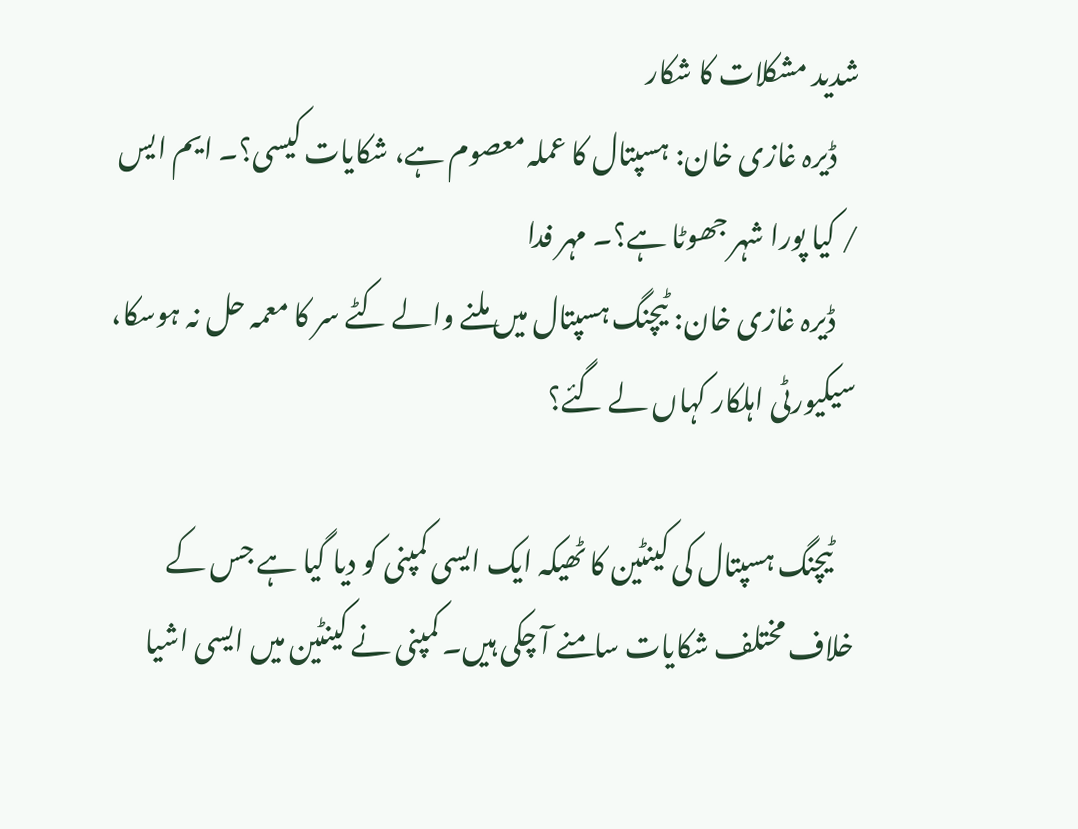شدید مشکلات کا شکار
    ڈیرہ غازی خان: ہسپتال کا عملہ معصوم ہے، شکایات کیسی؟۔ ایم ایس / کیا پورا شہر جھوٹا ہے؟۔ مہر فدا
    ڈیرہ غازی خان: ٹیچنگ ہسپتال میں ملنے والے کٹے سر کا معمہ حل نہ ہوسکا، سیکیورٹی اہلکار کہاں لے گئے؟

    ٹیچنگ ہسپتال کی کینٹین کا ٹھیکہ ایک ایسی کمپنی کو دیا گیا ہے جس کے خلاف مختلف شکایات سامنے آ چکی ہیں۔ کمپنی نے کینٹین میں ایسی اشیا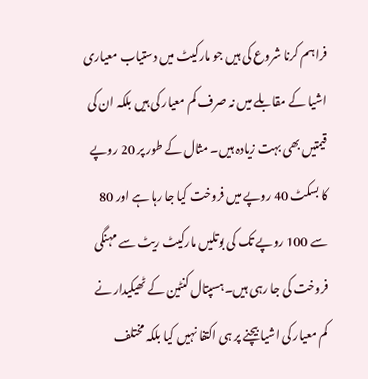فراہم کرنا شروع کی ہیں جو مارکیٹ میں دستیاب معیاری اشیا کے مقابلے میں نہ صرف کم معیار کی ہیں بلکہ ان کی قیمتیں بھی بہت زیادہ ہیں۔ مثال کے طور پر 20 روپے کا بسکٹ 40 روپے میں فروخت کیا جا رہا ہے اور 80 سے 100 روپے تک کی بوتلیں مارکیٹ ریٹ سے مہنگی فروخت کی جا رہی ہیں۔ہسپتال کنٹین کے ٹھیکیدار نے کم معیار کی اشیا بیچنے پر ہی اکتفا نہیں کیا بلکہ مختلف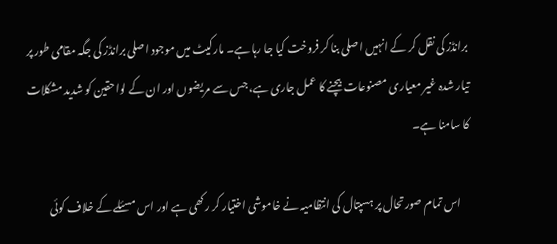برانڈز کی نقل کر کے انہیں اصلی بنا کر فروخت کیا جا رہا ہے۔ مارکیٹ میں موجود اصلی برانڈز کی جگہ مقامی طور پر تیار شدہ غیر معیاری مصنوعات بیچنے کا عمل جاری ہے، جس سے مریضوں اور ان کے لواحقین کو شدید مشکلات کا سامنا ہے۔

    اس تمام صورتحال پر ہسپتال کی انتظامیہ نے خاموشی اختیار کر رکھی ہے اور اس مسئلے کے خلاف کوئی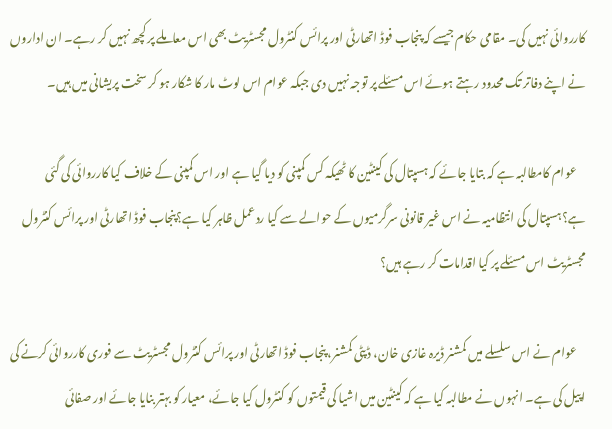کارروائی نہیں کی۔ مقامی حکام جیسے کہ پنجاب فوڈ اتھارٹی اور پرائس کنٹرول مجسٹریٹ بھی اس معاملے پر کچھ نہیں کر رہے۔ ان اداروں نے اپنے دفاتر تک محدود رہتے ہوئے اس مسئلے پر توجہ نہیں دی جبکہ عوام اس لوٹ مار کا شکار ہو کر سخت پریشانی میں ہیں۔

    عوام کامطالبہ ہے کہ بتایا جائے کہ ہسپتال کی کینٹین کا ٹھیکہ کس کمپنی کو دیا گیا ہے اور اس کمپنی کے خلاف کیا کارروائی کی گئی ہے؟ہسپتال کی انتظامیہ نے اس غیر قانونی سرگرمیوں کے حوالے سے کیا ردعمل ظاہر کیا ہے؟پنجاب فوڈ اتھارٹی اور پرائس کنٹرول مجسٹریٹ اس مسئلے پر کیا اقدامات کر رہے ہیں؟

    عوام نے اس سلسلے میں کمشنر ڈیرہ غازی خان، ڈپٹی کمشنر، پنجاب فوڈ اتھارٹی اور پرائس کنٹرول مجسٹریٹ سے فوری کارروائی کرنے کی اپیل کی ہے۔ انہوں نے مطالبہ کیا ہے کہ کینٹین میں اشیا کی قیمتوں کو کنٹرول کیا جائے، معیار کو بہتر بنایا جائے اور صفائی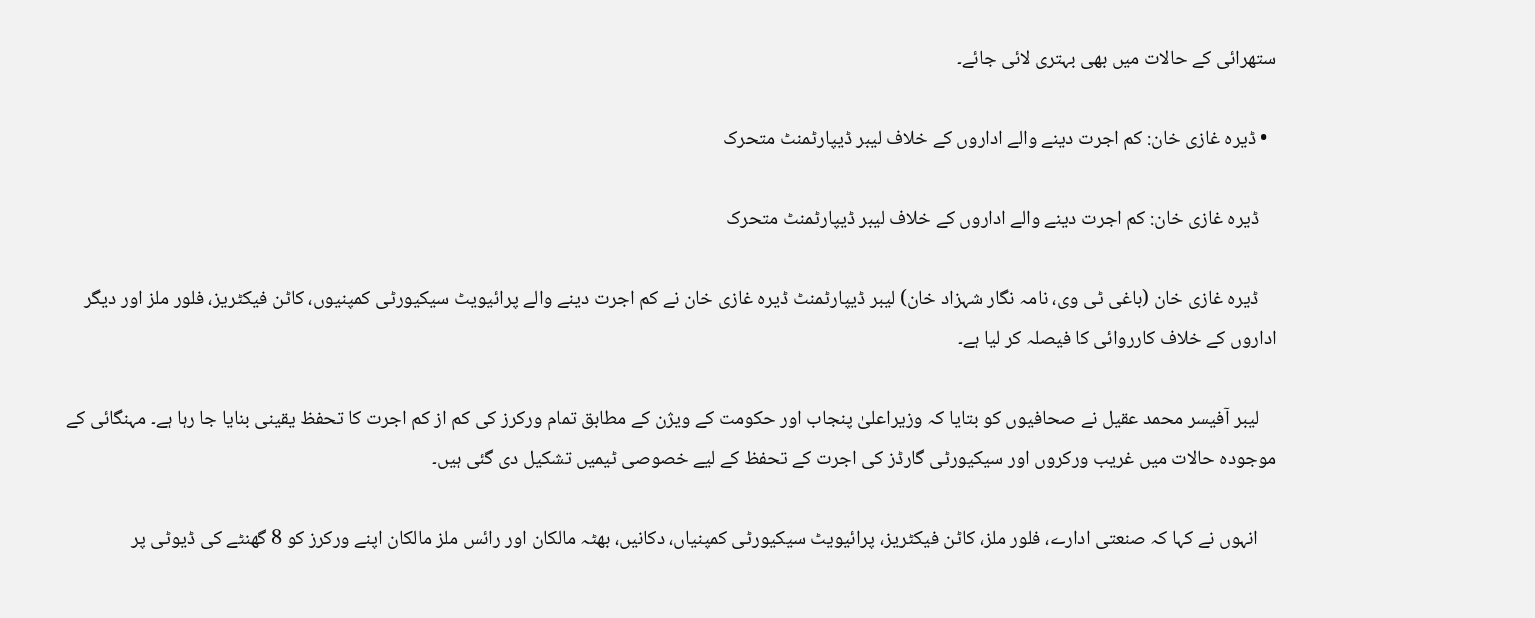ستھرائی کے حالات میں بھی بہتری لائی جائے۔

  • ڈیرہ غازی خان: کم اجرت دینے والے اداروں کے خلاف لیبر ڈیپارٹمنٹ متحرک

    ڈیرہ غازی خان: کم اجرت دینے والے اداروں کے خلاف لیبر ڈیپارٹمنٹ متحرک

    ڈیرہ غازی خان (باغی ٹی وی، نامہ نگار شہزاد خان) لیبر ڈیپارٹمنٹ ڈیرہ غازی خان نے کم اجرت دینے والے پرائیویٹ سیکیورٹی کمپنیوں، کاٹن فیکٹریز، فلور ملز اور دیگر اداروں کے خلاف کارروائی کا فیصلہ کر لیا ہے۔

    لیبر آفیسر محمد عقیل نے صحافیوں کو بتایا کہ وزیراعلیٰ پنجاب اور حکومت کے ویژن کے مطابق تمام ورکرز کی کم از کم اجرت کا تحفظ یقینی بنایا جا رہا ہے۔ مہنگائی کے موجودہ حالات میں غریب ورکروں اور سیکیورٹی گارڈز کی اجرت کے تحفظ کے لیے خصوصی ٹیمیں تشکیل دی گئی ہیں۔

    انہوں نے کہا کہ صنعتی ادارے، فلور ملز، کاٹن فیکٹریز، پرائیویٹ سیکیورٹی کمپنیاں، دکانیں، بھٹہ مالکان اور رائس ملز مالکان اپنے ورکرز کو 8 گھنٹے کی ڈیوٹی پر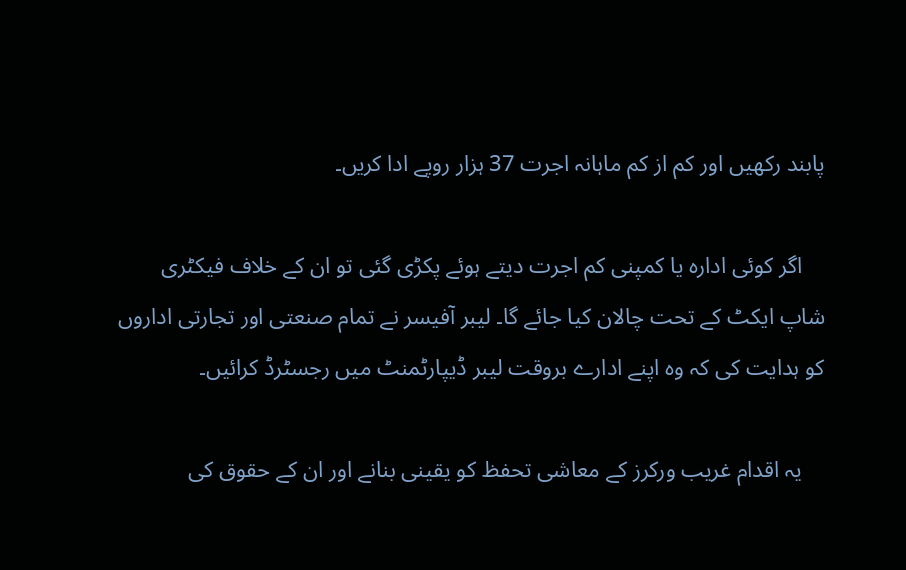پابند رکھیں اور کم از کم ماہانہ اجرت 37 ہزار روپے ادا کریں۔

    اگر کوئی ادارہ یا کمپنی کم اجرت دیتے ہوئے پکڑی گئی تو ان کے خلاف فیکٹری شاپ ایکٹ کے تحت چالان کیا جائے گا۔ لیبر آفیسر نے تمام صنعتی اور تجارتی اداروں کو ہدایت کی کہ وہ اپنے ادارے بروقت لیبر ڈیپارٹمنٹ میں رجسٹرڈ کرائیں۔

    یہ اقدام غریب ورکرز کے معاشی تحفظ کو یقینی بنانے اور ان کے حقوق کی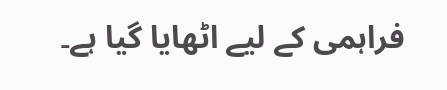فراہمی کے لیے اٹھایا گیا ہے۔